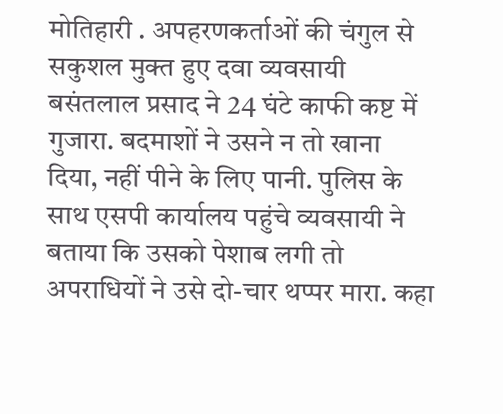मोतिहारी . अपहरणकर्ताओं की चंगुल से सकुशल मुक्त हुए दवा व्यवसायी बसंतलाल प्रसाद ने 24 घंटे काफी कष्ट में गुजारा. बदमाशों ने उसने न तो खाना दिया, नहीं पीने के लिए पानी. पुलिस के साथ एसपी कार्यालय पहुंचे व्यवसायी ने बताया कि उसको पेशाब लगी तो अपराधियों ने उसे दो-चार थप्पर मारा. कहा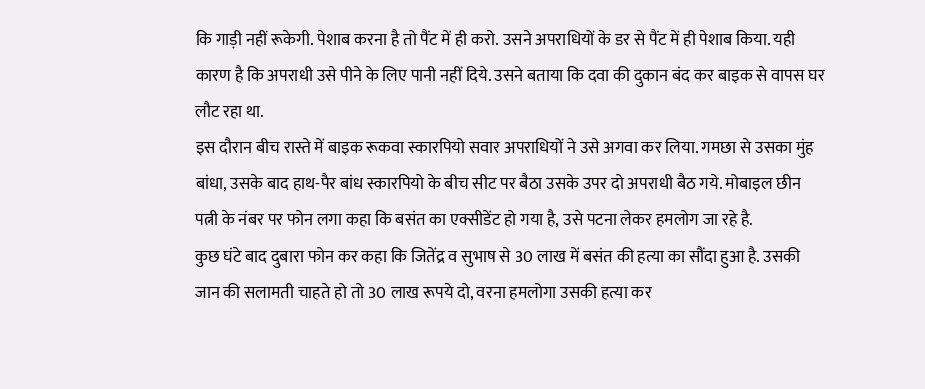कि गाड़ी नहीं रूकेगी. पेशाब करना है तो पैंट में ही करो. उसने अपराधियों के डर से पैंट में ही पेशाब किया. यही कारण है कि अपराधी उसे पीने के लिए पानी नहीं दिये. उसने बताया कि दवा की दुकान बंद कर बाइक से वापस घर लौट रहा था.
इस दौरान बीच रास्ते में बाइक रूकवा स्कारपियो सवार अपराधियों ने उसे अगवा कर लिया. गमछा से उसका मुंह बांधा, उसके बाद हाथ-पैर बांध स्कारपियो के बीच सीट पर बैठा उसके उपर दो अपराधी बैठ गये. मोबाइल छीन पत्नी के नंबर पर फोन लगा कहा कि बसंत का एक्सीडेंट हो गया है, उसे पटना लेकर हमलोग जा रहे है.
कुछ घंटे बाद दुबारा फोन कर कहा कि जितेंद्र व सुभाष से 30 लाख में बसंत की हत्या का सौंदा हुआ है. उसकी जान की सलामती चाहते हो तो 30 लाख रूपये दो, वरना हमलोगा उसकी हत्या कर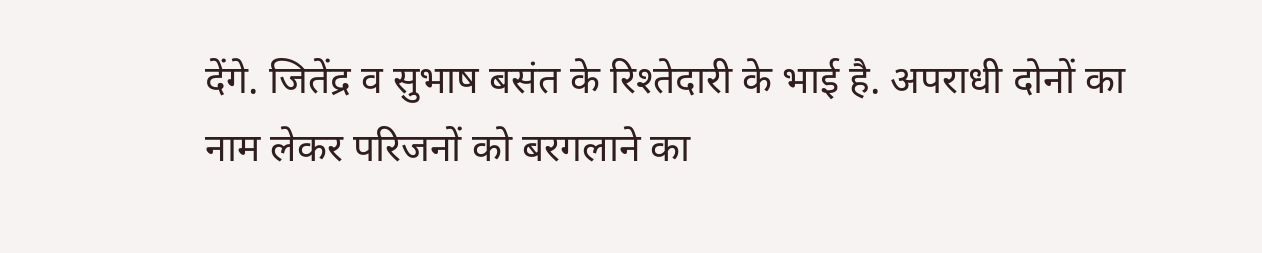देंगे. जितेंद्र व सुभाष बसंत के रिश्तेदारी के भाई है. अपराधी दोनों का नाम लेकर परिजनों को बरगलाने का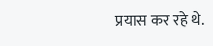प्रयास कर रहे थे.